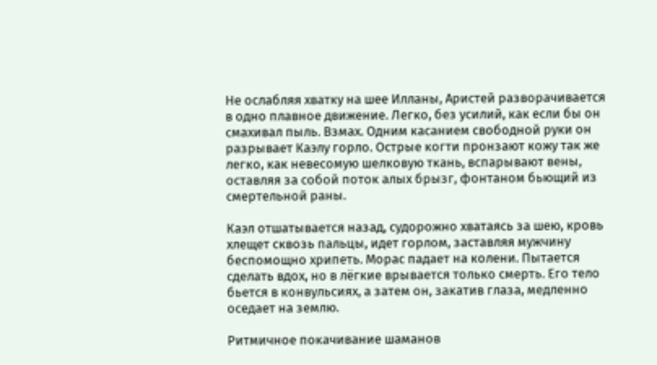Не ослабляя хватку на шее Илланы, Аристей разворачивается в одно плавное движение. Легко, без усилий, как если бы он смахивал пыль. Взмах. Одним касанием свободной руки он разрывает Каэлу горло. Острые когти пронзают кожу так же легко, как невесомую шелковую ткань, вспарывают вены, оставляя за собой поток алых брызг, фонтаном бьющий из смертельной раны.

Каэл отшатывается назад, судорожно хватаясь за шею, кровь хлещет сквозь пальцы, идет горлом, заставляя мужчину беспомощно хрипеть. Морас падает на колени. Пытается сделать вдох, но в лёгкие врывается только смерть. Его тело бьется в конвульсиях, а затем он, закатив глаза, медленно оседает на землю.

Ритмичное покачивание шаманов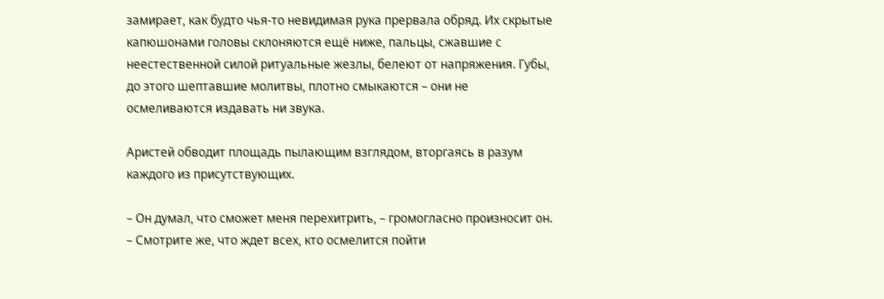замирает, как будто чья-то невидимая рука прервала обряд. Их скрытые капюшонами головы склоняются ещё ниже, пальцы, сжавшие с неестественной силой ритуальные жезлы, белеют от напряжения. Губы, до этого шептавшие молитвы, плотно смыкаются – они не осмеливаются издавать ни звука.

Аристей обводит площадь пылающим взглядом, вторгаясь в разум каждого из присутствующих.

– Он думал, что сможет меня перехитрить, – громогласно произносит он. – Смотрите же, что ждет всех, кто осмелится пойти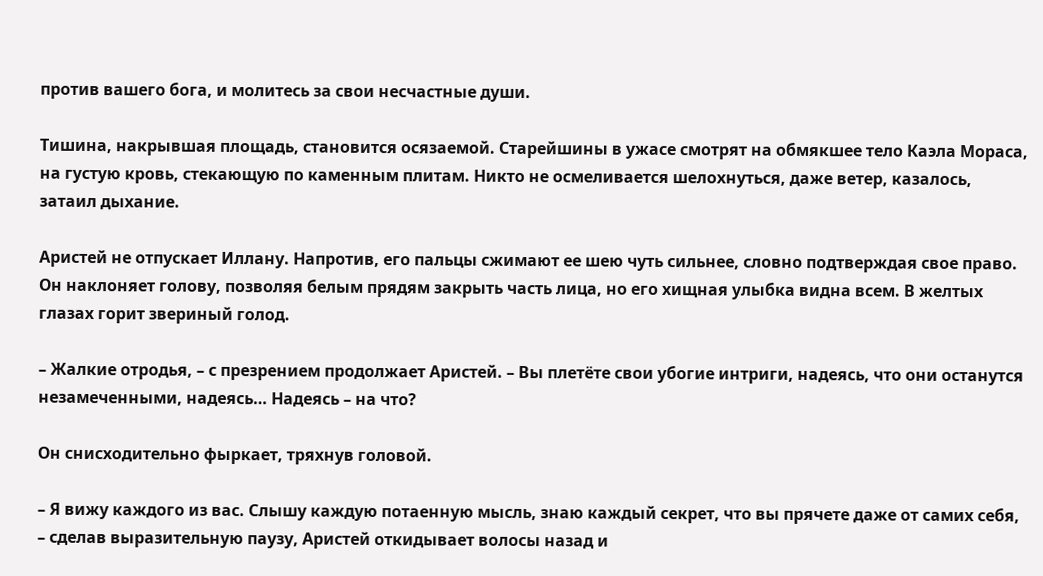против вашего бога, и молитесь за свои несчастные души.

Тишина, накрывшая площадь, становится осязаемой. Старейшины в ужасе смотрят на обмякшее тело Каэла Мораса, на густую кровь, стекающую по каменным плитам. Никто не осмеливается шелохнуться, даже ветер, казалось, затаил дыхание.

Аристей не отпускает Иллану. Напротив, его пальцы сжимают ее шею чуть сильнее, словно подтверждая свое право. Он наклоняет голову, позволяя белым прядям закрыть часть лица, но его хищная улыбка видна всем. В желтых глазах горит звериный голод.

– Жалкие отродья, – с презрением продолжает Аристей. – Вы плетёте свои убогие интриги, надеясь, что они останутся незамеченными, надеясь… Надеясь – на что?

Он снисходительно фыркает, тряхнув головой.

– Я вижу каждого из вас. Слышу каждую потаенную мысль, знаю каждый секрет, что вы прячете даже от самих себя, – сделав выразительную паузу, Аристей откидывает волосы назад и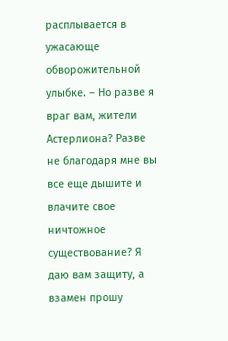расплывается в ужасающе обворожительной улыбке. – Но разве я враг вам, жители Астерлиона? Разве не благодаря мне вы все еще дышите и влачите свое ничтожное существование? Я даю вам защиту, а взамен прошу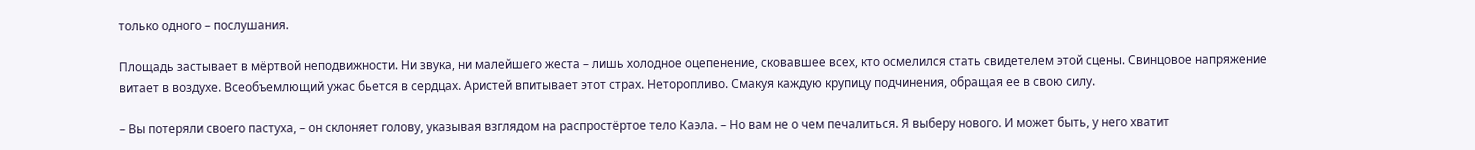только одного – послушания.

Площадь застывает в мёртвой неподвижности. Ни звука, ни малейшего жеста – лишь холодное оцепенение, сковавшее всех, кто осмелился стать свидетелем этой сцены. Свинцовое напряжение витает в воздухе. Всеобъемлющий ужас бьется в сердцах. Аристей впитывает этот страх. Неторопливо. Смакуя каждую крупицу подчинения, обращая ее в свою силу.

– Вы потеряли своего пастуха, – он склоняет голову, указывая взглядом на распростёртое тело Каэла. – Но вам не о чем печалиться. Я выберу нового. И может быть, у него хватит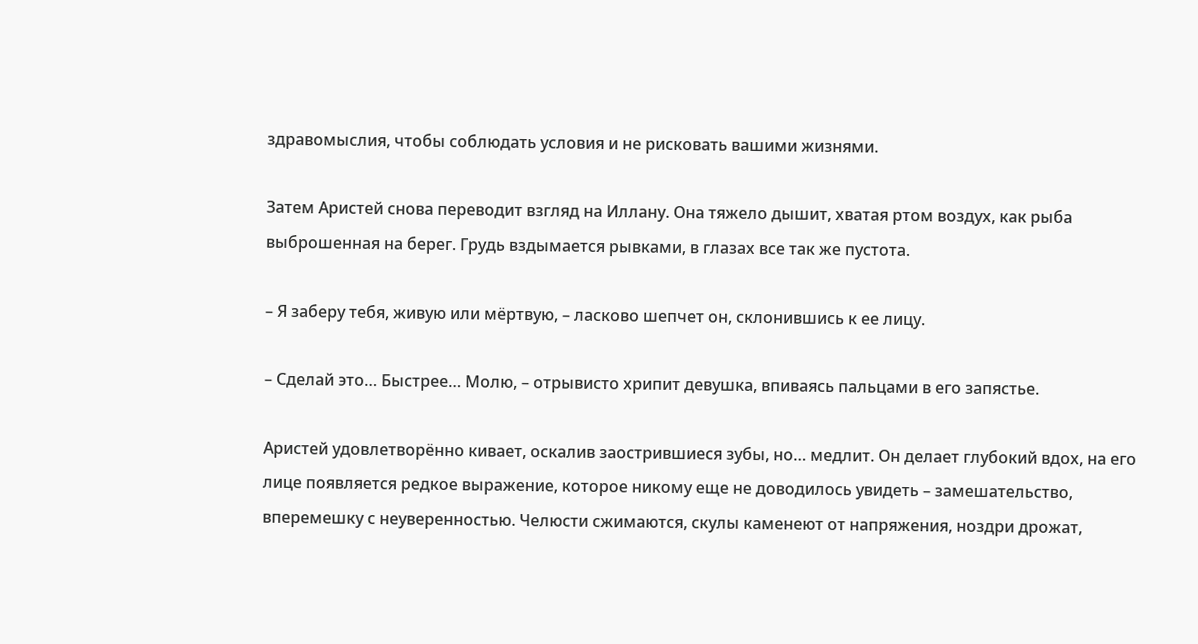здравомыслия, чтобы соблюдать условия и не рисковать вашими жизнями.

Затем Аристей снова переводит взгляд на Иллану. Она тяжело дышит, хватая ртом воздух, как рыба выброшенная на берег. Грудь вздымается рывками, в глазах все так же пустота.

– Я заберу тебя, живую или мёртвую, – ласково шепчет он, склонившись к ее лицу.

– Сделай это… Быстрее… Молю, – отрывисто хрипит девушка, впиваясь пальцами в его запястье.

Аристей удовлетворённо кивает, оскалив заострившиеся зубы, но… медлит. Он делает глубокий вдох, на его лице появляется редкое выражение, которое никому еще не доводилось увидеть – замешательство, вперемешку с неуверенностью. Челюсти сжимаются, скулы каменеют от напряжения, ноздри дрожат,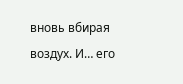вновь вбирая воздух. И… его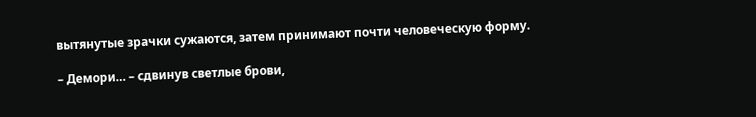вытянутые зрачки сужаются, затем принимают почти человеческую форму.

– Демори… – сдвинув светлые брови,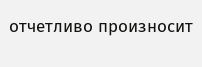отчетливо произносит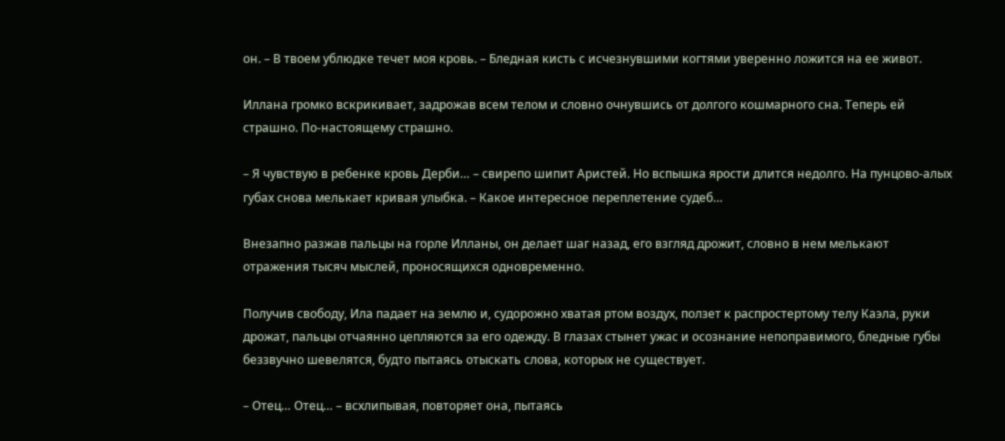он. – В твоем ублюдке течет моя кровь. – Бледная кисть с исчезнувшими когтями уверенно ложится на ее живот.

Иллана громко вскрикивает, задрожав всем телом и словно очнувшись от долгого кошмарного сна. Теперь ей страшно. По-настоящему страшно.

– Я чувствую в ребенке кровь Дерби… – свирепо шипит Аристей. Но вспышка ярости длится недолго. На пунцово-алых губах снова мелькает кривая улыбка. – Какое интересное переплетение судеб…

Внезапно разжав пальцы на горле Илланы, он делает шаг назад, его взгляд дрожит, словно в нем мелькают отражения тысяч мыслей, проносящихся одновременно.

Получив свободу, Ила падает на землю и, судорожно хватая ртом воздух, ползет к распростертому телу Каэла, руки дрожат, пальцы отчаянно цепляются за его одежду. В глазах стынет ужас и осознание непоправимого, бледные губы беззвучно шевелятся, будто пытаясь отыскать слова, которых не существует.

– Отец… Отец… – всхлипывая, повторяет она, пытаясь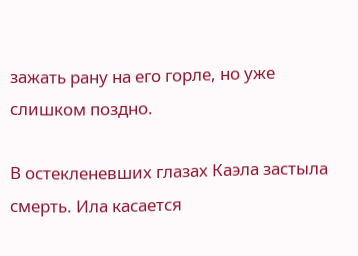зажать рану на его горле, но уже слишком поздно.

В остекленевших глазах Каэла застыла смерть. Ила касается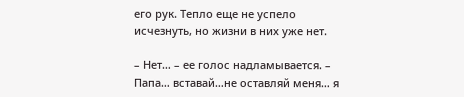его рук. Тепло еще не успело исчезнуть, но жизни в них уже нет.

– Нет… – ее голос надламывается. – Папа… вставай…не оставляй меня… я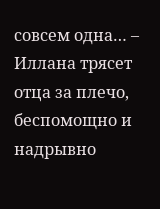совсем одна… – Иллана трясет отца за плечо, беспомощно и надрывно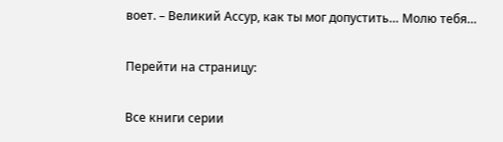воет. – Великий Ассур, как ты мог допустить… Молю тебя…

Перейти на страницу:

Все книги серии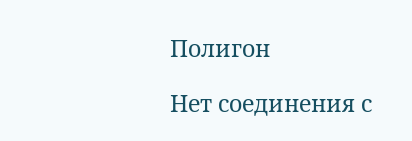Полигон

Нет соединения с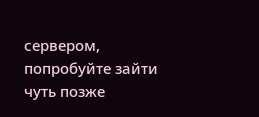сервером, попробуйте зайти чуть позже